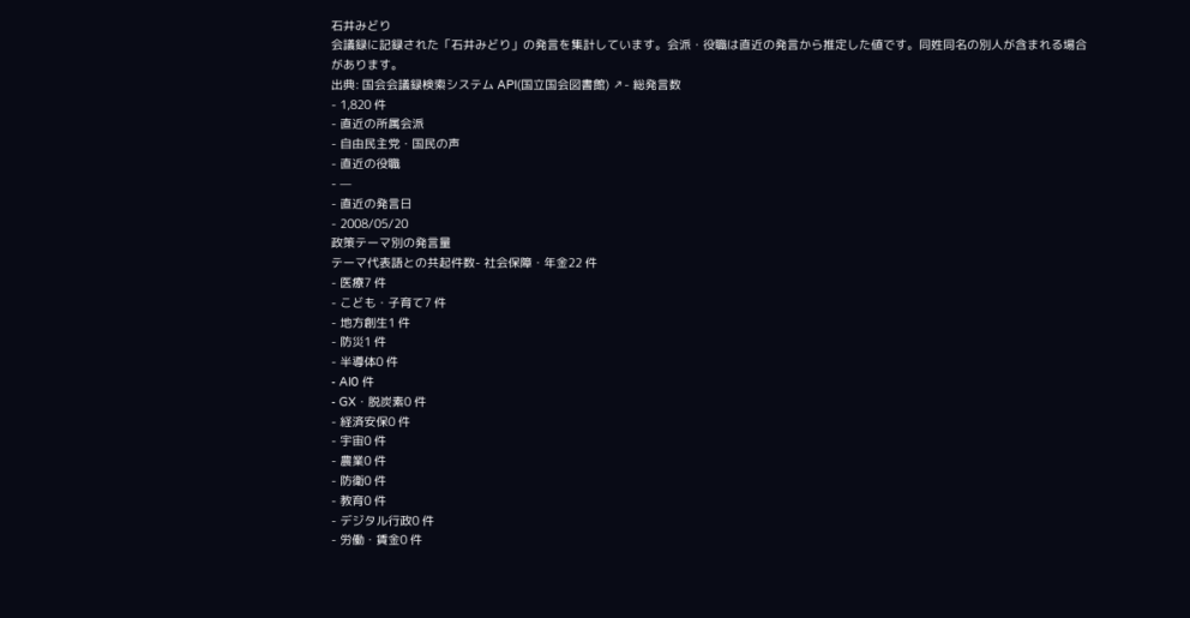石井みどり
会議録に記録された「石井みどり」の発言を集計しています。会派・役職は直近の発言から推定した値です。同姓同名の別人が含まれる場合があります。
出典: 国会会議録検索システム API(国立国会図書館) ↗- 総発言数
- 1,820 件
- 直近の所属会派
- 自由民主党・国民の声
- 直近の役職
- —
- 直近の発言日
- 2008/05/20
政策テーマ別の発言量
テーマ代表語との共起件数- 社会保障・年金22 件
- 医療7 件
- こども・子育て7 件
- 地方創生1 件
- 防災1 件
- 半導体0 件
- AI0 件
- GX・脱炭素0 件
- 経済安保0 件
- 宇宙0 件
- 農業0 件
- 防衛0 件
- 教育0 件
- デジタル行政0 件
- 労働・賃金0 件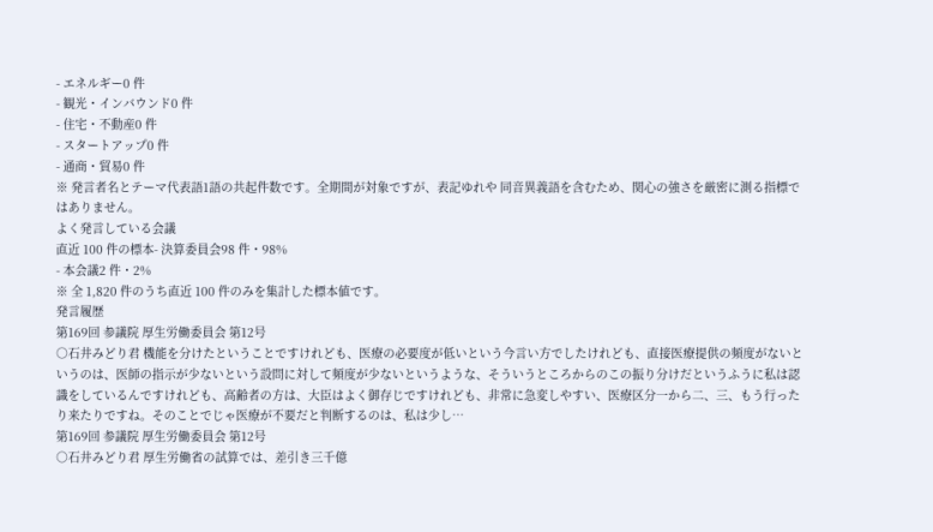- エネルギー0 件
- 観光・インバウンド0 件
- 住宅・不動産0 件
- スタートアップ0 件
- 通商・貿易0 件
※ 発言者名とテーマ代表語1語の共起件数です。全期間が対象ですが、表記ゆれや 同音異義語を含むため、関心の強さを厳密に測る指標ではありません。
よく発言している会議
直近 100 件の標本- 決算委員会98 件・98%
- 本会議2 件・2%
※ 全 1,820 件のうち直近 100 件のみを集計した標本値です。
発言履歴
第169回 参議院 厚生労働委員会 第12号
○石井みどり君 機能を分けたということですけれども、医療の必要度が低いという今言い方でしたけれども、直接医療提供の頻度がないというのは、医師の指示が少ないという設問に対して頻度が少ないというような、そういうところからのこの振り分けだというふうに私は認識をしているんですけれども、高齢者の方は、大臣はよく御存じですけれども、非常に急変しやすい、医療区分一から二、三、もう行ったり来たりですね。そのことでじゃ医療が不要だと判断するのは、私は少し…
第169回 参議院 厚生労働委員会 第12号
○石井みどり君 厚生労働省の試算では、差引き三千億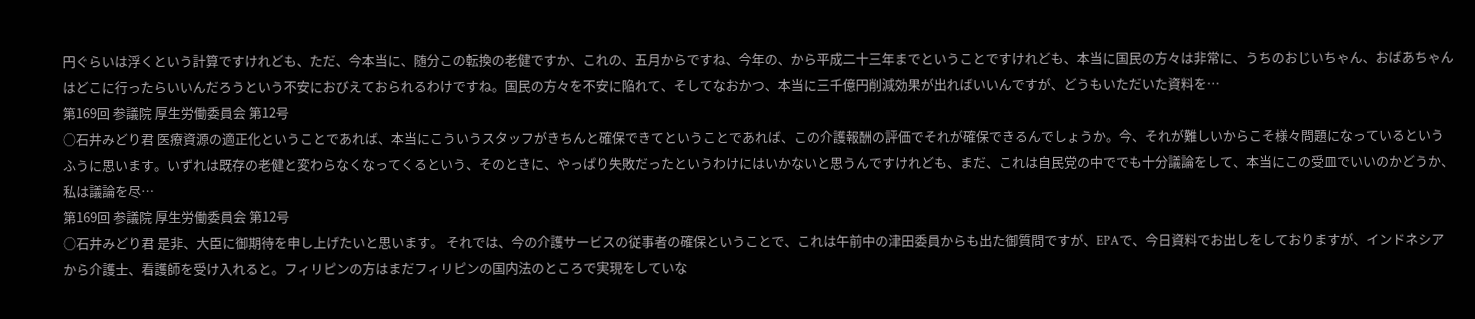円ぐらいは浮くという計算ですけれども、ただ、今本当に、随分この転換の老健ですか、これの、五月からですね、今年の、から平成二十三年までということですけれども、本当に国民の方々は非常に、うちのおじいちゃん、おばあちゃんはどこに行ったらいいんだろうという不安におびえておられるわけですね。国民の方々を不安に陥れて、そしてなおかつ、本当に三千億円削減効果が出ればいいんですが、どうもいただいた資料を…
第169回 参議院 厚生労働委員会 第12号
○石井みどり君 医療資源の適正化ということであれば、本当にこういうスタッフがきちんと確保できてということであれば、この介護報酬の評価でそれが確保できるんでしょうか。今、それが難しいからこそ様々問題になっているというふうに思います。いずれは既存の老健と変わらなくなってくるという、そのときに、やっぱり失敗だったというわけにはいかないと思うんですけれども、まだ、これは自民党の中ででも十分議論をして、本当にこの受皿でいいのかどうか、私は議論を尽…
第169回 参議院 厚生労働委員会 第12号
○石井みどり君 是非、大臣に御期待を申し上げたいと思います。 それでは、今の介護サービスの従事者の確保ということで、これは午前中の津田委員からも出た御質問ですが、EPAで、今日資料でお出しをしておりますが、インドネシアから介護士、看護師を受け入れると。フィリピンの方はまだフィリピンの国内法のところで実現をしていな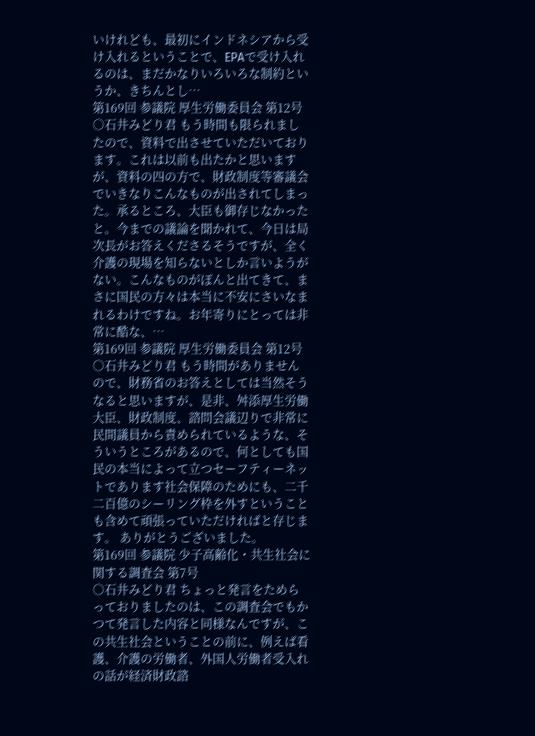いけれども、最初にインドネシアから受け入れるということで、EPAで受け入れるのは、まだかなりいろいろな制約というか、きちんとし…
第169回 参議院 厚生労働委員会 第12号
○石井みどり君 もう時間も限られましたので、資料で出させていただいております。これは以前も出たかと思いますが、資料の四の方で、財政制度等審議会でいきなりこんなものが出されてしまった。承るところ、大臣も御存じなかったと。今までの議論を聞かれて、今日は局次長がお答えくださるそうですが、全く介護の現場を知らないとしか言いようがない。こんなものがぽんと出てきて、まさに国民の方々は本当に不安にさいなまれるわけですね。お年寄りにとっては非常に酷な、…
第169回 参議院 厚生労働委員会 第12号
○石井みどり君 もう時間がありませんので、財務省のお答えとしては当然そうなると思いますが、是非、舛添厚生労働大臣、財政制度、諮問会議辺りで非常に民間議員から責められているような、そういうところがあるので、何としても国民の本当によって立つセーフティーネットであります社会保障のためにも、二千二百億のシーリング枠を外すということも含めて頑張っていただければと存じます。 ありがとうございました。
第169回 参議院 少子高齢化・共生社会に関する調査会 第7号
○石井みどり君 ちょっと発言をためらっておりましたのは、この調査会でもかつて発言した内容と同様なんですが、この共生社会ということの前に、例えば看護、介護の労働者、外国人労働者受入れの話が経済財政諮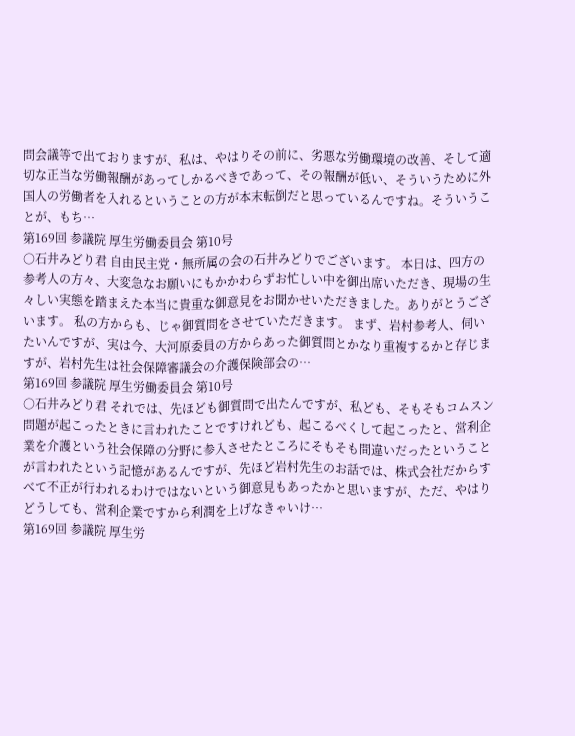問会議等で出ておりますが、私は、やはりその前に、劣悪な労働環境の改善、そして適切な正当な労働報酬があってしかるべきであって、その報酬が低い、そういうために外国人の労働者を入れるということの方が本末転倒だと思っているんですね。そういうことが、もち…
第169回 参議院 厚生労働委員会 第10号
○石井みどり君 自由民主党・無所属の会の石井みどりでございます。 本日は、四方の参考人の方々、大変急なお願いにもかかわらずお忙しい中を御出席いただき、現場の生々しい実態を踏まえた本当に貴重な御意見をお聞かせいただきました。ありがとうございます。 私の方からも、じゃ御質問をさせていただきます。 まず、岩村参考人、伺いたいんですが、実は今、大河原委員の方からあった御質問とかなり重複するかと存じますが、岩村先生は社会保障審議会の介護保険部会の…
第169回 参議院 厚生労働委員会 第10号
○石井みどり君 それでは、先ほども御質問で出たんですが、私ども、そもそもコムスン問題が起こったときに言われたことですけれども、起こるべくして起こったと、営利企業を介護という社会保障の分野に参入させたところにそもそも間違いだったということが言われたという記憶があるんですが、先ほど岩村先生のお話では、株式会社だからすべて不正が行われるわけではないという御意見もあったかと思いますが、ただ、やはりどうしても、営利企業ですから利潤を上げなきゃいけ…
第169回 参議院 厚生労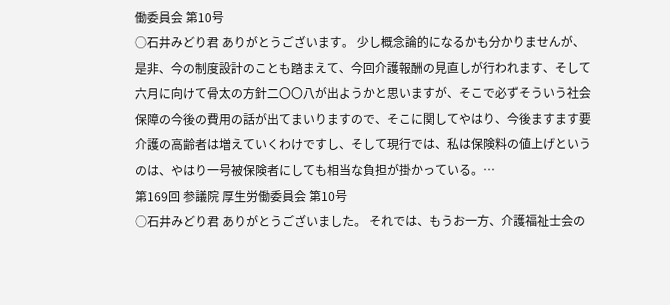働委員会 第10号
○石井みどり君 ありがとうございます。 少し概念論的になるかも分かりませんが、是非、今の制度設計のことも踏まえて、今回介護報酬の見直しが行われます、そして六月に向けて骨太の方針二〇〇八が出ようかと思いますが、そこで必ずそういう社会保障の今後の費用の話が出てまいりますので、そこに関してやはり、今後ますます要介護の高齢者は増えていくわけですし、そして現行では、私は保険料の値上げというのは、やはり一号被保険者にしても相当な負担が掛かっている。…
第169回 参議院 厚生労働委員会 第10号
○石井みどり君 ありがとうございました。 それでは、もうお一方、介護福祉士会の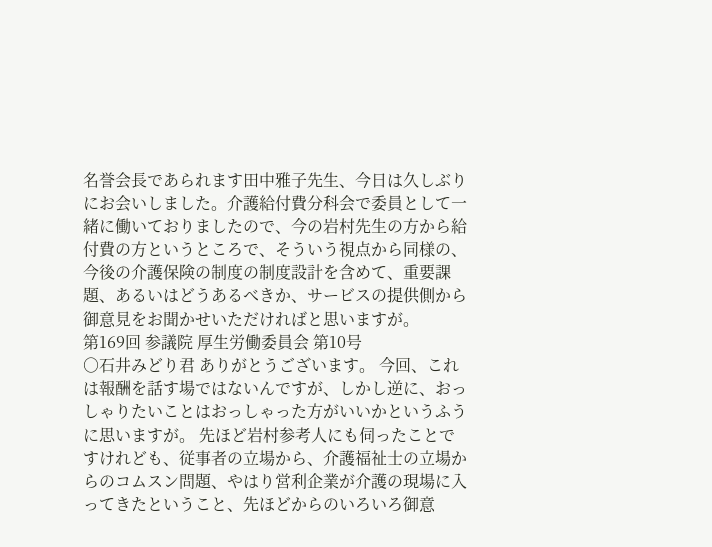名誉会長であられます田中雅子先生、今日は久しぶりにお会いしました。介護給付費分科会で委員として一緒に働いておりましたので、今の岩村先生の方から給付費の方というところで、そういう視点から同様の、今後の介護保険の制度の制度設計を含めて、重要課題、あるいはどうあるべきか、サービスの提供側から御意見をお聞かせいただければと思いますが。
第169回 参議院 厚生労働委員会 第10号
○石井みどり君 ありがとうございます。 今回、これは報酬を話す場ではないんですが、しかし逆に、おっしゃりたいことはおっしゃった方がいいかというふうに思いますが。 先ほど岩村参考人にも伺ったことですけれども、従事者の立場から、介護福祉士の立場からのコムスン問題、やはり営利企業が介護の現場に入ってきたということ、先ほどからのいろいろ御意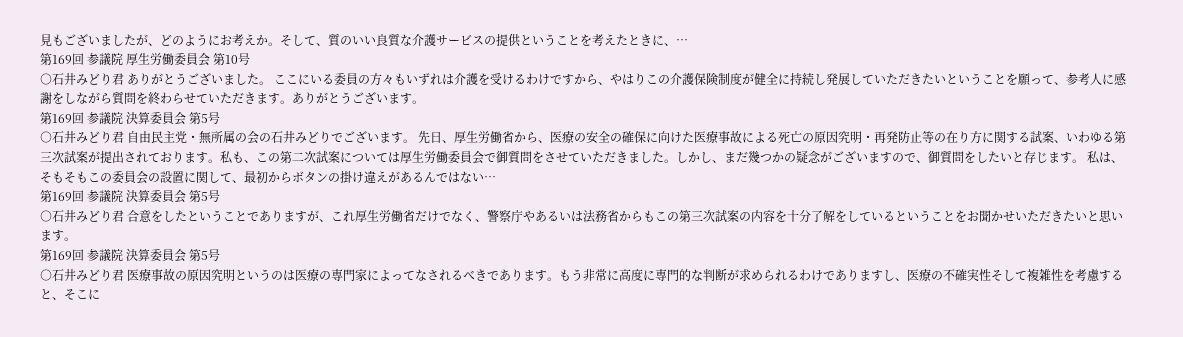見もございましたが、どのようにお考えか。そして、質のいい良質な介護サービスの提供ということを考えたときに、…
第169回 参議院 厚生労働委員会 第10号
○石井みどり君 ありがとうございました。 ここにいる委員の方々もいずれは介護を受けるわけですから、やはりこの介護保険制度が健全に持続し発展していただきたいということを願って、参考人に感謝をしながら質問を終わらせていただきます。ありがとうございます。
第169回 参議院 決算委員会 第5号
○石井みどり君 自由民主党・無所属の会の石井みどりでございます。 先日、厚生労働省から、医療の安全の確保に向けた医療事故による死亡の原因究明・再発防止等の在り方に関する試案、いわゆる第三次試案が提出されております。私も、この第二次試案については厚生労働委員会で御質問をさせていただきました。しかし、まだ幾つかの疑念がございますので、御質問をしたいと存じます。 私は、そもそもこの委員会の設置に関して、最初からボタンの掛け違えがあるんではない…
第169回 参議院 決算委員会 第5号
○石井みどり君 合意をしたということでありますが、これ厚生労働省だけでなく、警察庁やあるいは法務省からもこの第三次試案の内容を十分了解をしているということをお聞かせいただきたいと思います。
第169回 参議院 決算委員会 第5号
○石井みどり君 医療事故の原因究明というのは医療の専門家によってなされるべきであります。もう非常に高度に専門的な判断が求められるわけでありますし、医療の不確実性そして複雑性を考慮すると、そこに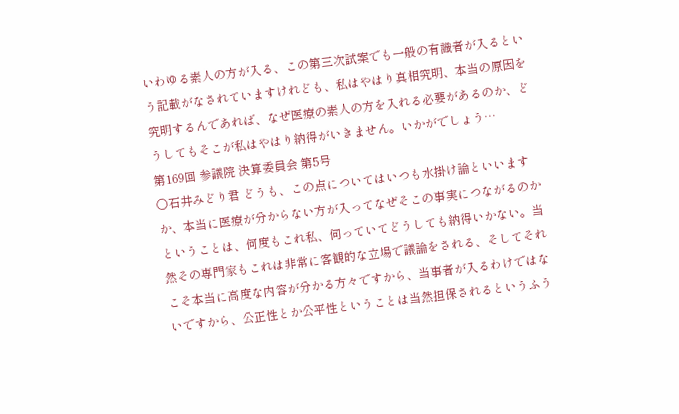いわゆる素人の方が入る、この第三次試案でも一般の有識者が入るという記載がなされていますけれども、私はやはり真相究明、本当の原因を究明するんであれば、なぜ医療の素人の方を入れる必要があるのか、どうしてもそこが私はやはり納得がいきません。いかがでしょう…
第169回 参議院 決算委員会 第5号
○石井みどり君 どうも、この点についてはいつも水掛け論といいますか、本当に医療が分からない方が入ってなぜそこの事実につながるのかということは、何度もこれ私、伺っていてどうしても納得いかない。当然その専門家もこれは非常に客観的な立場で議論をされる、そしてそれこそ本当に高度な内容が分かる方々ですから、当事者が入るわけではないですから、公正性とか公平性ということは当然担保されるというふう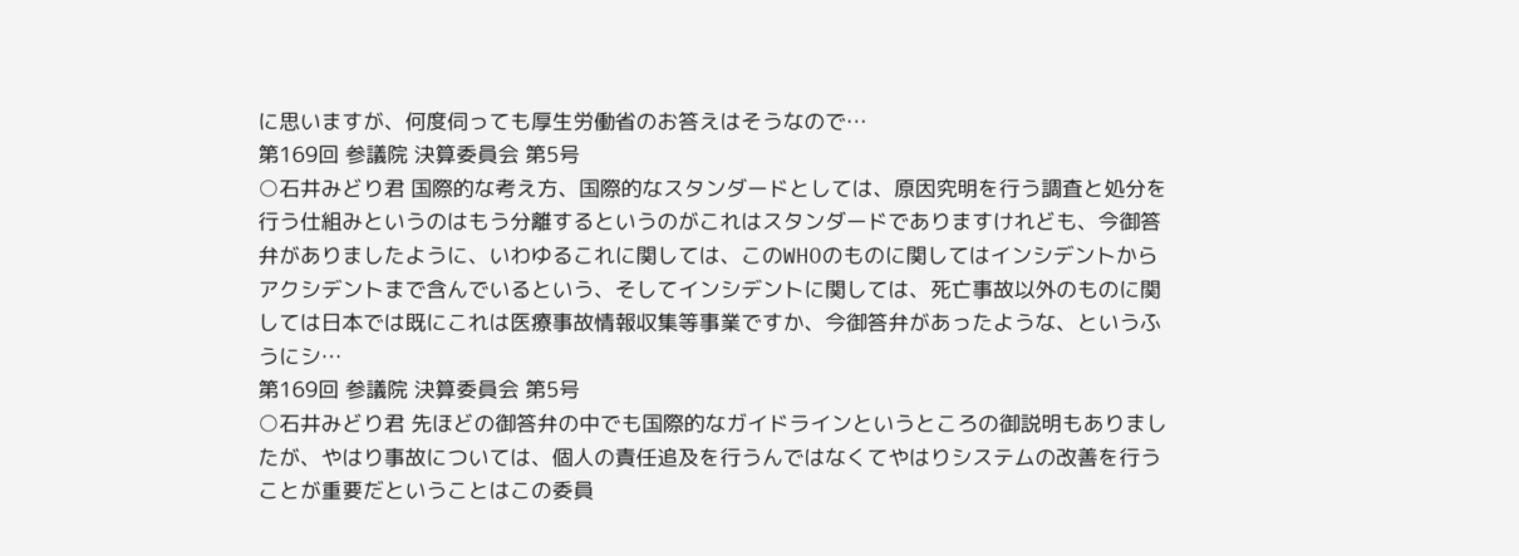に思いますが、何度伺っても厚生労働省のお答えはそうなので…
第169回 参議院 決算委員会 第5号
○石井みどり君 国際的な考え方、国際的なスタンダードとしては、原因究明を行う調査と処分を行う仕組みというのはもう分離するというのがこれはスタンダードでありますけれども、今御答弁がありましたように、いわゆるこれに関しては、このWHOのものに関してはインシデントからアクシデントまで含んでいるという、そしてインシデントに関しては、死亡事故以外のものに関しては日本では既にこれは医療事故情報収集等事業ですか、今御答弁があったような、というふうにシ…
第169回 参議院 決算委員会 第5号
○石井みどり君 先ほどの御答弁の中でも国際的なガイドラインというところの御説明もありましたが、やはり事故については、個人の責任追及を行うんではなくてやはりシステムの改善を行うことが重要だということはこの委員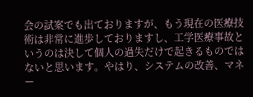会の試案でも出ておりますが、もう現在の医療技術は非常に進歩しておりますし、工学医療事故というのは決して個人の過失だけで起きるものではないと思います。やはり、システムの改善、マネー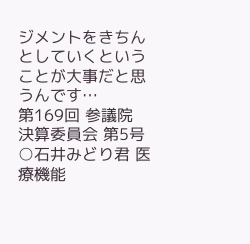ジメントをきちんとしていくということが大事だと思うんです…
第169回 参議院 決算委員会 第5号
○石井みどり君 医療機能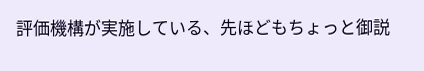評価機構が実施している、先ほどもちょっと御説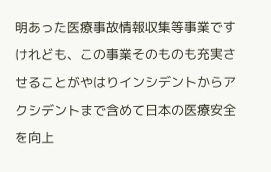明あった医療事故情報収集等事業ですけれども、この事業そのものも充実させることがやはりインシデントからアクシデントまで含めて日本の医療安全を向上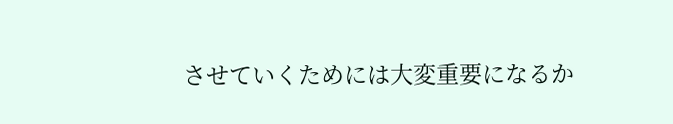させていくためには大変重要になるか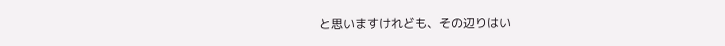と思いますけれども、その辺りはい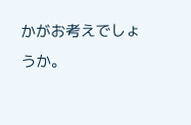かがお考えでしょうか。